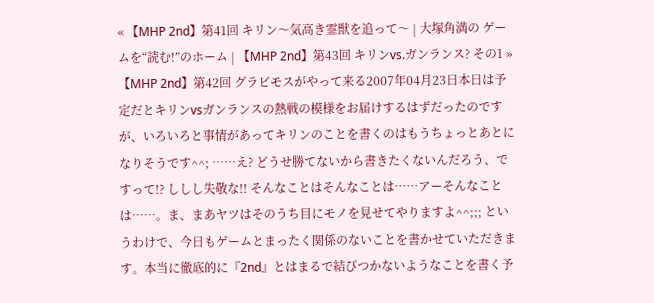« 【MHP 2nd】第41回 キリン〜気高き霊獣を追って〜 | 大塚角満の ゲームを“読む!”のホーム | 【MHP 2nd】第43回 キリンvs.ガンランス? その1 »【MHP 2nd】第42回 グラビモスがやって来る2007年04月23日本日は予定だとキリンvsガンランスの熱戦の模様をお届けするはずだったのですが、いろいろと事情があってキリンのことを書くのはもうちょっとあとになりそうです^^; ……え? どうせ勝てないから書きたくないんだろう、ですって!? ししし失敬な!! そんなことはそんなことは……アーそんなことは……。ま、まあヤツはそのうち目にモノを見せてやりますよ^^;;; というわけで、今日もゲームとまったく関係のないことを書かせていただきます。本当に徹底的に『2nd』とはまるで結びつかないようなことを書く予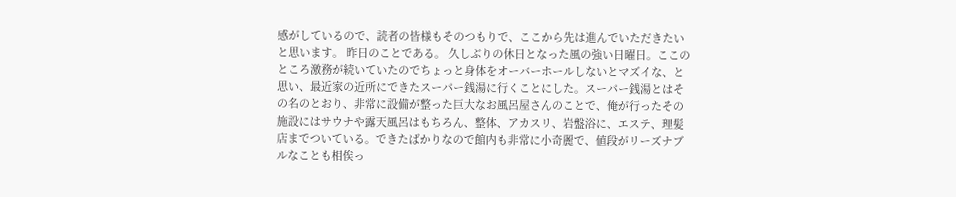感がしているので、読者の皆様もそのつもりで、ここから先は進んでいただきたいと思います。 昨日のことである。 久しぶりの休日となった風の強い日曜日。ここのところ激務が続いていたのでちょっと身体をオーバーホールしないとマズイな、と思い、最近家の近所にできたスーパー銭湯に行くことにした。スーパー銭湯とはその名のとおり、非常に設備が整った巨大なお風呂屋さんのことで、俺が行ったその施設にはサウナや露天風呂はもちろん、整体、アカスリ、岩盤浴に、エステ、理髪店までついている。できたばかりなので館内も非常に小奇麗で、値段がリーズナブルなことも相俟っ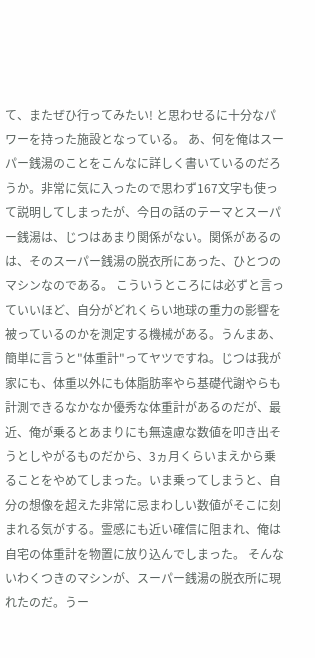て、またぜひ行ってみたい! と思わせるに十分なパワーを持った施設となっている。 あ、何を俺はスーパー銭湯のことをこんなに詳しく書いているのだろうか。非常に気に入ったので思わず167文字も使って説明してしまったが、今日の話のテーマとスーパー銭湯は、じつはあまり関係がない。関係があるのは、そのスーパー銭湯の脱衣所にあった、ひとつのマシンなのである。 こういうところには必ずと言っていいほど、自分がどれくらい地球の重力の影響を被っているのかを測定する機械がある。うんまあ、簡単に言うと"体重計"ってヤツですね。じつは我が家にも、体重以外にも体脂肪率やら基礎代謝やらも計測できるなかなか優秀な体重計があるのだが、最近、俺が乗るとあまりにも無遠慮な数値を叩き出そうとしやがるものだから、3ヵ月くらいまえから乗ることをやめてしまった。いま乗ってしまうと、自分の想像を超えた非常に忌まわしい数値がそこに刻まれる気がする。霊感にも近い確信に阻まれ、俺は自宅の体重計を物置に放り込んでしまった。 そんないわくつきのマシンが、スーパー銭湯の脱衣所に現れたのだ。うー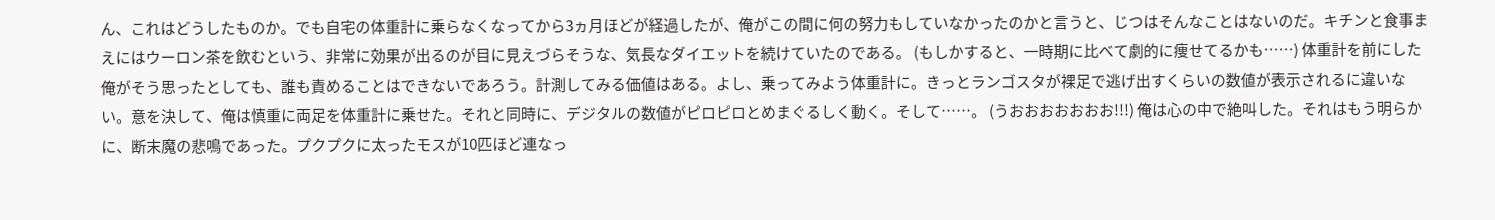ん、これはどうしたものか。でも自宅の体重計に乗らなくなってから3ヵ月ほどが経過したが、俺がこの間に何の努力もしていなかったのかと言うと、じつはそんなことはないのだ。キチンと食事まえにはウーロン茶を飲むという、非常に効果が出るのが目に見えづらそうな、気長なダイエットを続けていたのである。 (もしかすると、一時期に比べて劇的に痩せてるかも……) 体重計を前にした俺がそう思ったとしても、誰も責めることはできないであろう。計測してみる価値はある。よし、乗ってみよう体重計に。きっとランゴスタが裸足で逃げ出すくらいの数値が表示されるに違いない。意を決して、俺は慎重に両足を体重計に乗せた。それと同時に、デジタルの数値がピロピロとめまぐるしく動く。そして……。 (うおおおおおおお!!!) 俺は心の中で絶叫した。それはもう明らかに、断末魔の悲鳴であった。プクプクに太ったモスが10匹ほど連なっ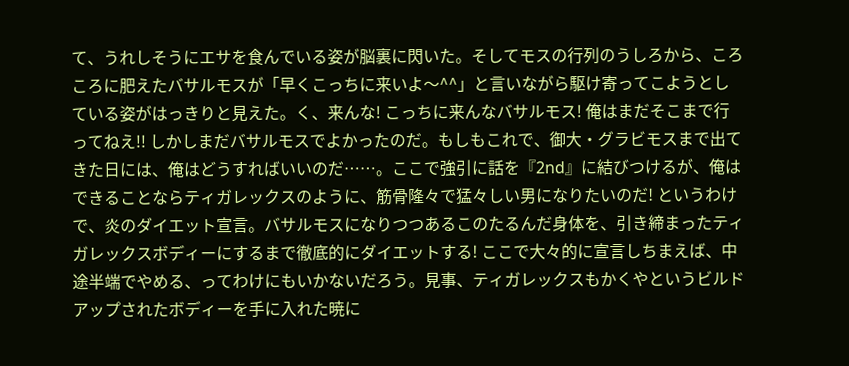て、うれしそうにエサを食んでいる姿が脳裏に閃いた。そしてモスの行列のうしろから、ころころに肥えたバサルモスが「早くこっちに来いよ〜^^」と言いながら駆け寄ってこようとしている姿がはっきりと見えた。く、来んな! こっちに来んなバサルモス! 俺はまだそこまで行ってねえ!! しかしまだバサルモスでよかったのだ。もしもこれで、御大・グラビモスまで出てきた日には、俺はどうすればいいのだ……。ここで強引に話を『2nd』に結びつけるが、俺はできることならティガレックスのように、筋骨隆々で猛々しい男になりたいのだ! というわけで、炎のダイエット宣言。バサルモスになりつつあるこのたるんだ身体を、引き締まったティガレックスボディーにするまで徹底的にダイエットする! ここで大々的に宣言しちまえば、中途半端でやめる、ってわけにもいかないだろう。見事、ティガレックスもかくやというビルドアップされたボディーを手に入れた暁に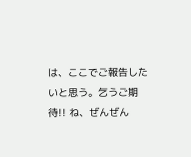は、ここでご報告したいと思う。乞うご期待!! ね、ぜんぜん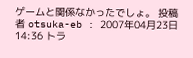ゲームと関係なかったでしょ。 投稿者 otsuka-eb : 2007年04月23日 14:36 トラ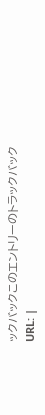ックバックこのエントリーのトラックバックURL: |